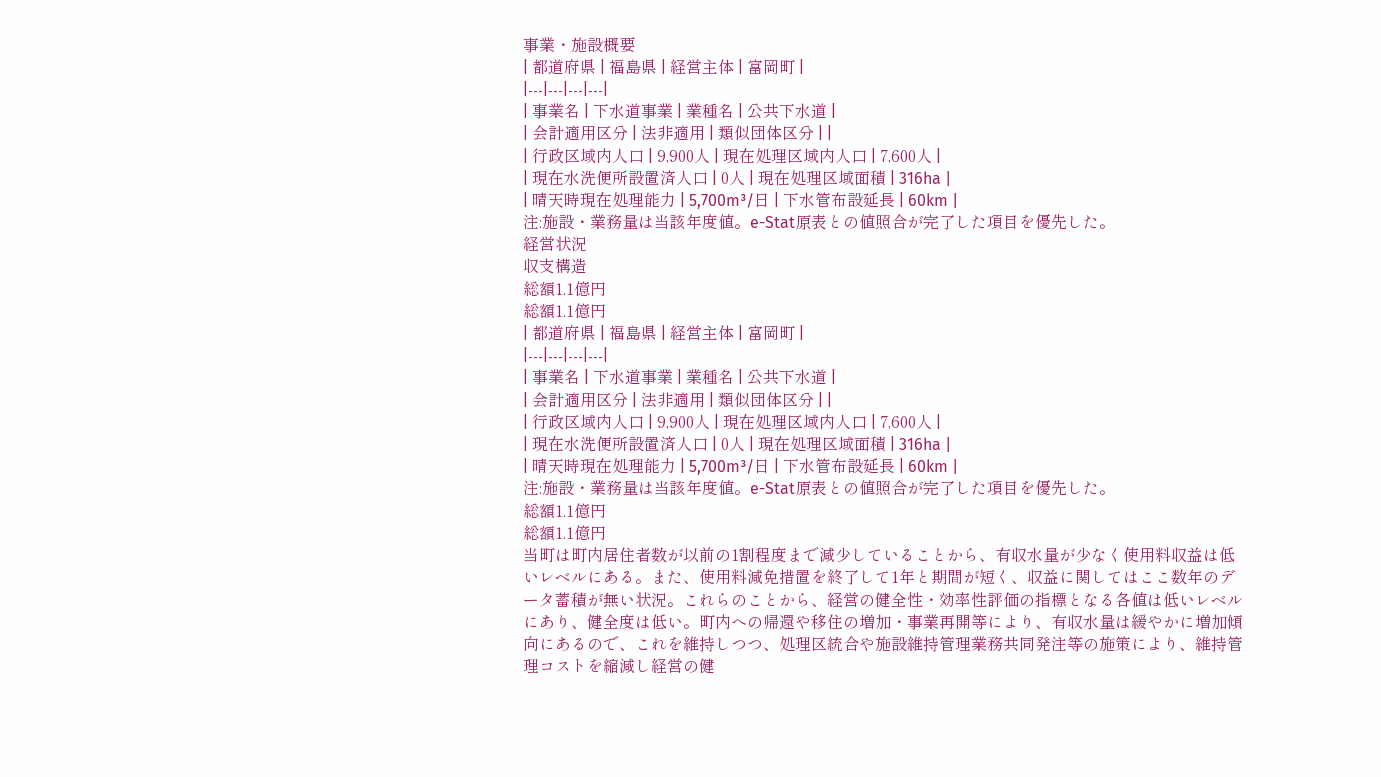事業・施設概要
| 都道府県 | 福島県 | 経営主体 | 富岡町 |
|---|---|---|---|
| 事業名 | 下水道事業 | 業種名 | 公共下水道 |
| 会計適用区分 | 法非適用 | 類似団体区分 | |
| 行政区域内人口 | 9,900人 | 現在処理区域内人口 | 7,600人 |
| 現在水洗便所設置済人口 | 0人 | 現在処理区域面積 | 316ha |
| 晴天時現在処理能力 | 5,700m³/日 | 下水管布設延長 | 60km |
注:施設・業務量は当該年度値。e-Stat原表との値照合が完了した項目を優先した。
経営状況
収支構造
総額1.1億円
総額1.1億円
| 都道府県 | 福島県 | 経営主体 | 富岡町 |
|---|---|---|---|
| 事業名 | 下水道事業 | 業種名 | 公共下水道 |
| 会計適用区分 | 法非適用 | 類似団体区分 | |
| 行政区域内人口 | 9,900人 | 現在処理区域内人口 | 7,600人 |
| 現在水洗便所設置済人口 | 0人 | 現在処理区域面積 | 316ha |
| 晴天時現在処理能力 | 5,700m³/日 | 下水管布設延長 | 60km |
注:施設・業務量は当該年度値。e-Stat原表との値照合が完了した項目を優先した。
総額1.1億円
総額1.1億円
当町は町内居住者数が以前の1割程度まで減少していることから、有収水量が少なく使用料収益は低いレベルにある。また、使用料減免措置を終了して1年と期間が短く、収益に関してはここ数年のデータ蓄積が無い状況。これらのことから、経営の健全性・効率性評価の指標となる各値は低いレベルにあり、健全度は低い。町内への帰還や移住の増加・事業再開等により、有収水量は緩やかに増加傾向にあるので、これを維持しつつ、処理区統合や施設維持管理業務共同発注等の施策により、維持管理コストを縮減し経営の健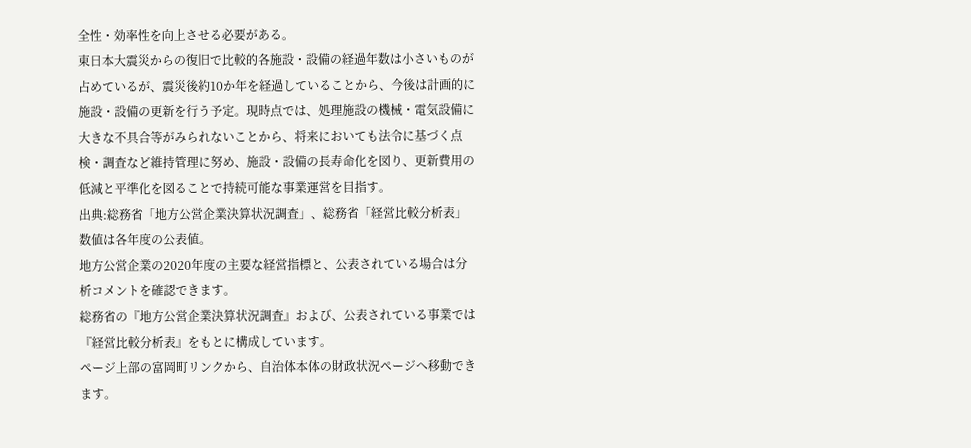全性・効率性を向上させる必要がある。
東日本大震災からの復旧で比較的各施設・設備の経過年数は小さいものが占めているが、震災後約10か年を経過していることから、今後は計画的に施設・設備の更新を行う予定。現時点では、処理施設の機械・電気設備に大きな不具合等がみられないことから、将来においても法令に基づく点検・調査など維持管理に努め、施設・設備の長寿命化を図り、更新費用の低減と平準化を図ることで持続可能な事業運営を目指す。
出典:総務省「地方公営企業決算状況調査」、総務省「経営比較分析表」数値は各年度の公表値。
地方公営企業の2020年度の主要な経営指標と、公表されている場合は分析コメントを確認できます。
総務省の『地方公営企業決算状況調査』および、公表されている事業では『経営比較分析表』をもとに構成しています。
ページ上部の富岡町リンクから、自治体本体の財政状況ページへ移動できます。